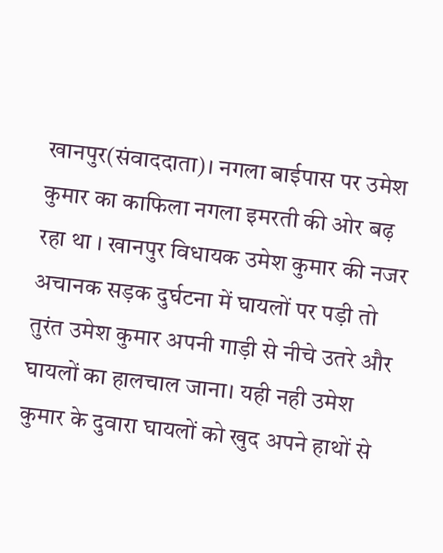खानपुर(संवाददाता)। नगला बाईपास पर उमेश कुमार का काफिला नगला इमरती की ओर बढ़ रहा था । खानपुर विधायक उमेश कुमार की नजर अचानक सड़क दुर्घटना में घायलों पर पड़ी तो तुरंत उमेश कुमार अपनी गाड़ी से नीचे उतरे और घायलों का हालचाल जाना। यही नही उमेश कुमार के दुवारा घायलों को खुद अपने हाथों से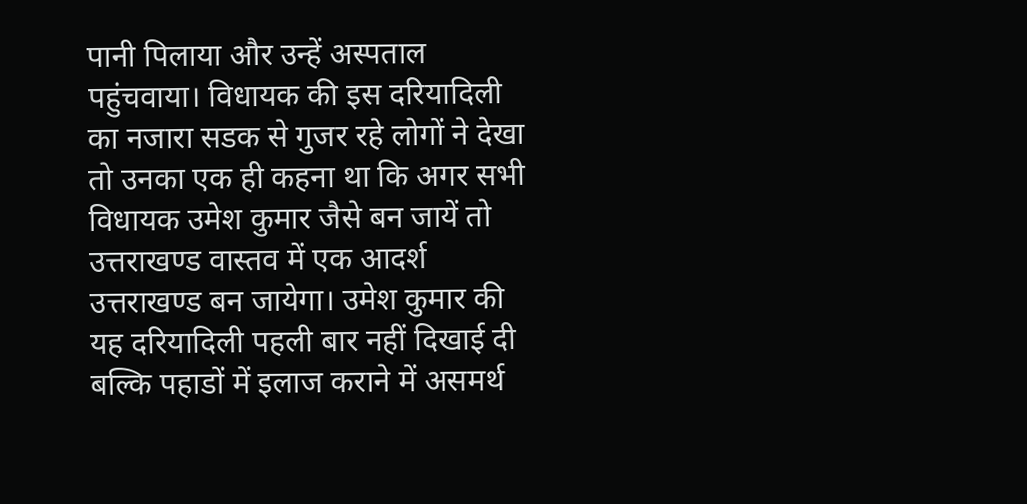पानी पिलाया और उन्हें अस्पताल पहुंचवाया। विधायक की इस दरियादिली का नजारा सडक से गुजर रहे लोगों ने देखा तो उनका एक ही कहना था कि अगर सभी विधायक उमेश कुमार जैसे बन जायें तो उत्तराखण्ड वास्तव में एक आदर्श उत्तराखण्ड बन जायेगा। उमेश कुमार की यह दरियादिली पहली बार नहीं दिखाई दी बल्कि पहाडों में इलाज कराने में असमर्थ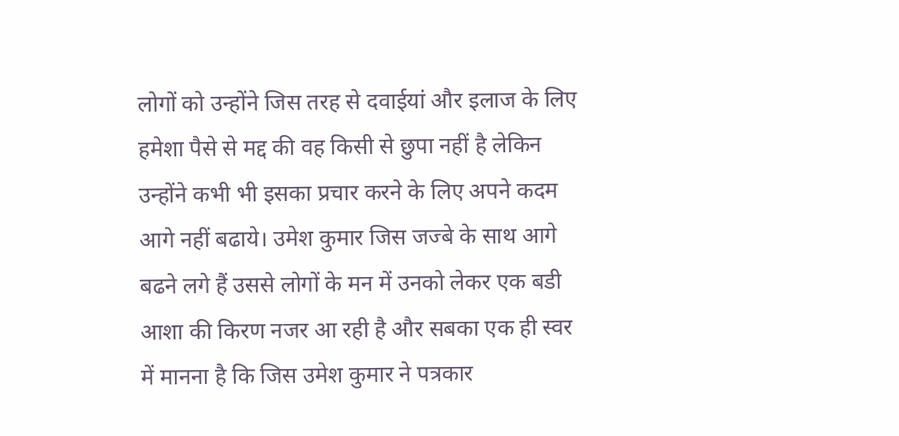लोगों को उन्होंने जिस तरह से दवाईयां और इलाज के लिए हमेशा पैसे से मद्द की वह किसी से छुपा नहीं है लेकिन उन्होंने कभी भी इसका प्रचार करने के लिए अपने कदम आगे नहीं बढाये। उमेश कुमार जिस जज्बे के साथ आगे बढने लगे हैं उससे लोगों के मन में उनको लेकर एक बडी आशा की किरण नजर आ रही है और सबका एक ही स्वर में मानना है कि जिस उमेश कुमार ने पत्रकार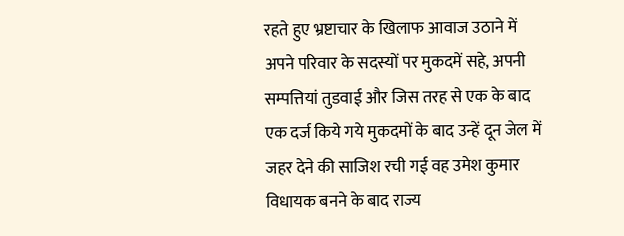रहते हुए भ्रष्टाचार के खिलाफ आवाज उठाने में अपने परिवार के सदस्यों पर मुकदमें सहे, अपनी सम्पत्तियां तुडवाई और जिस तरह से एक के बाद एक दर्ज किये गये मुकदमों के बाद उन्हें दून जेल में जहर देने की साजिश रची गई वह उमेश कुमार विधायक बनने के बाद राज्य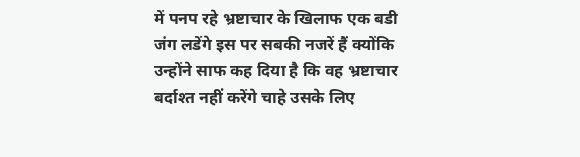में पनप रहे भ्रष्टाचार के खिलाफ एक बडी जंग लडेंगे इस पर सबकी नजरें हैं क्योंकि उन्होंने साफ कह दिया है कि वह भ्रष्टाचार बर्दाश्त नहीं करेंगे चाहे उसके लिए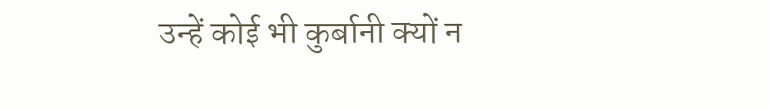उन्हें कोई भी कुर्बानी क्यों न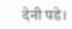देनी पडे।